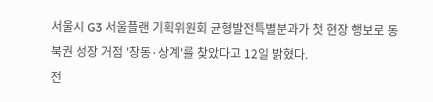서울시 G3 서울플랜 기획위원회 균형발전특별분과가 첫 현장 행보로 동북권 성장 거점 '창동·상계'를 찾았다고 12일 밝혔다.
전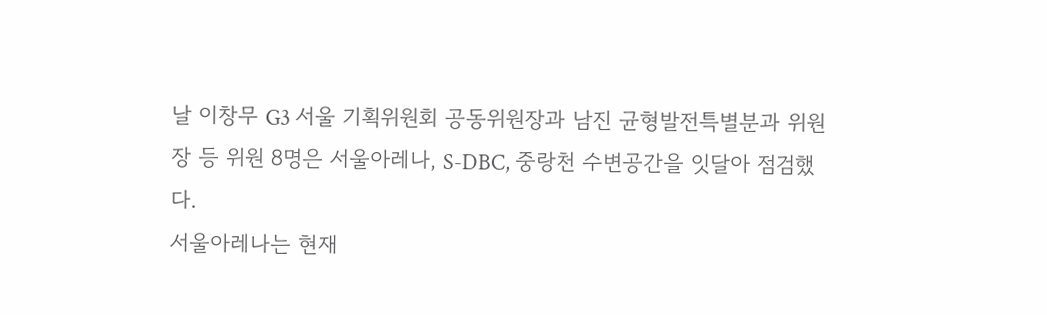날 이창무 G3 서울 기획위원회 공동위원장과 남진 균형발전특별분과 위원장 등 위원 8명은 서울아레나, S-DBC, 중랑천 수변공간을 잇달아 점검했다.
서울아레나는 현재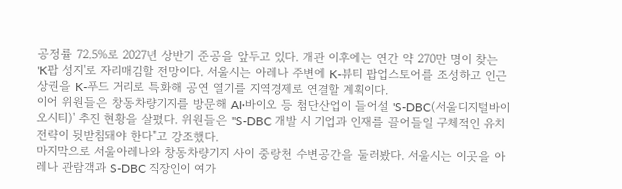공정률 72.5%로 2027년 상반기 준공을 앞두고 있다. 개관 이후에는 연간 약 270만 명이 찾는 'K팝 성지'로 자리매김할 전망이다. 서울시는 아레나 주변에 K-뷰티 팝업스토어를 조성하고 인근 상권을 K-푸드 거리로 특화해 공연 열기를 지역경제로 연결할 계획이다.
이어 위원들은 창동차량기지를 방문해 AI·바이오 등 첨단산업이 들어설 'S-DBC(서울디지털바이오시티)' 추진 현황을 살폈다. 위원들은 "S-DBC 개발 시 기업과 인재를 끌어들일 구체적인 유치 전략이 뒷받침돼야 한다"고 강조했다.
마지막으로 서울아레나와 창동차량기지 사이 중랑천 수변공간을 둘러봤다. 서울시는 이곳을 아레나 관람객과 S-DBC 직장인이 여가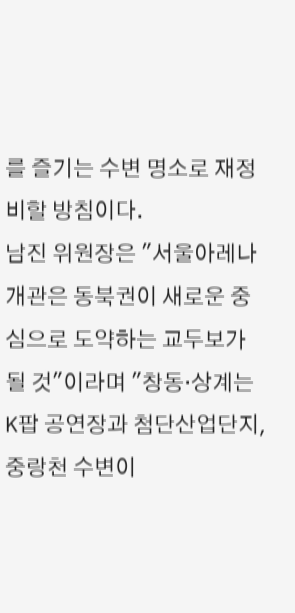를 즐기는 수변 명소로 재정비할 방침이다.
남진 위원장은 "서울아레나 개관은 동북권이 새로운 중심으로 도약하는 교두보가 될 것"이라며 "창동·상계는 K팝 공연장과 첨단산업단지, 중랑천 수변이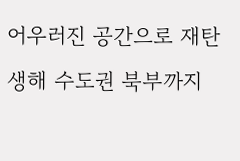어우러진 공간으로 재탄생해 수도권 북부까지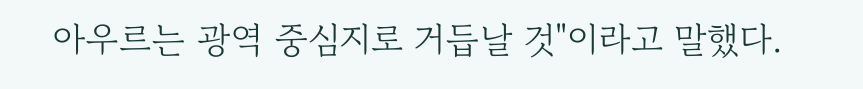아우르는 광역 중심지로 거듭날 것"이라고 말했다.